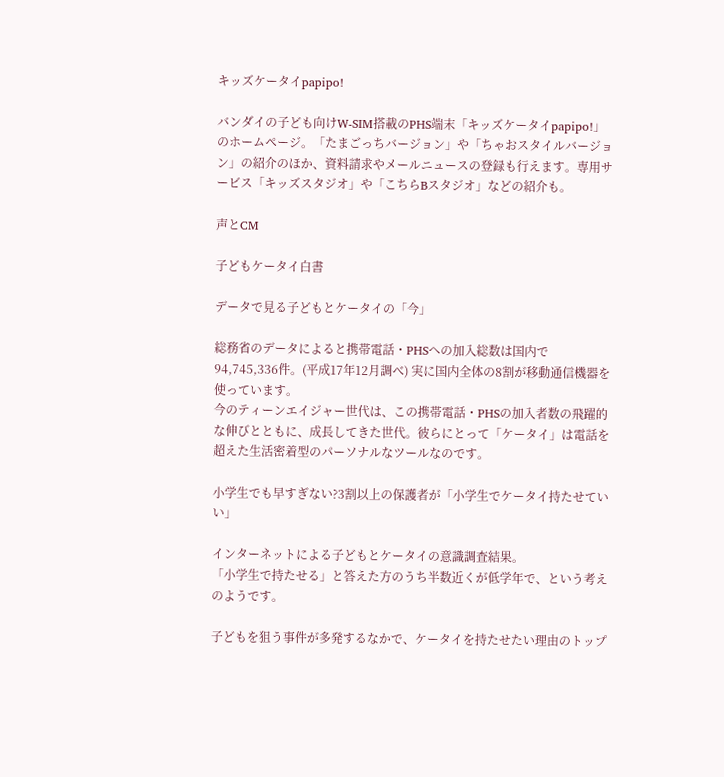キッズケータイpapipo!

バンダイの子ども向けW-SIM搭載のPHS端末「キッズケータイpapipo!」のホームページ。「たまごっちバージョン」や「ちゃおスタイルバージョン」の紹介のほか、資料請求やメールニュースの登録も行えます。専用サービス「キッズスタジオ」や「こちらBスタジオ」などの紹介も。

声とCM

子どもケータイ白書

データで見る子どもとケータイの「今」

総務省のデータによると携帯電話・PHSへの加入総数は国内で94,745,336件。(平成17年12月調べ) 実に国内全体の8割が移動通信機器を使っています。
今のティーンエイジャー世代は、この携帯電話・PHSの加入者数の飛躍的な伸びとともに、成長してきた世代。彼らにとって「ケータイ」は電話を超えた生活密着型のパーソナルなツールなのです。

小学生でも早すぎない?3割以上の保護者が「小学生でケータイ持たせていい」

インターネットによる子どもとケータイの意識調査結果。
「小学生で持たせる」と答えた方のうち半数近くが低学年で、という考えのようです。

子どもを狙う事件が多発するなかで、ケータイを持たせたい理由のトップ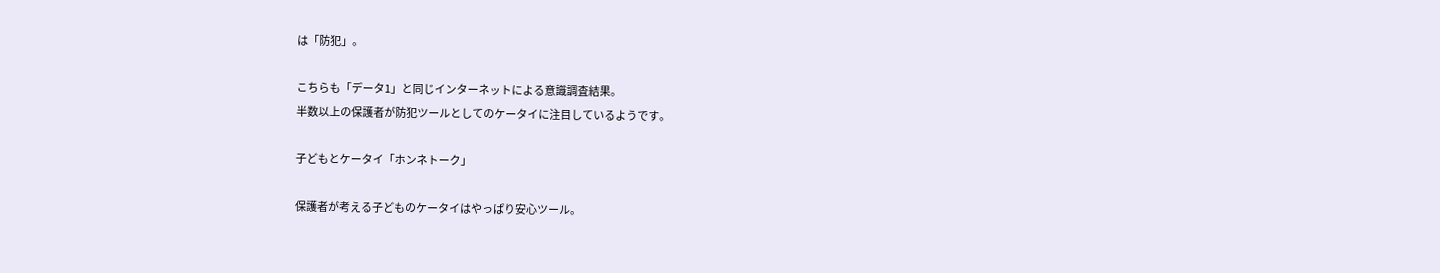は「防犯」。

こちらも「データ1」と同じインターネットによる意識調査結果。
半数以上の保護者が防犯ツールとしてのケータイに注目しているようです。

子どもとケータイ「ホンネトーク」

保護者が考える子どものケータイはやっぱり安心ツール。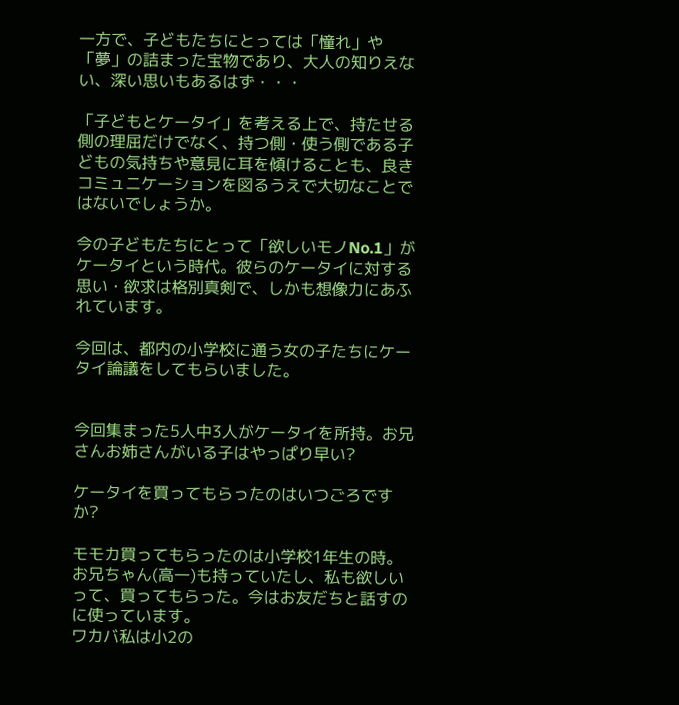一方で、子どもたちにとっては「憧れ」や「夢」の詰まった宝物であり、大人の知りえない、深い思いもあるはず・・・

「子どもとケータイ」を考える上で、持たせる側の理屈だけでなく、持つ側・使う側である子どもの気持ちや意見に耳を傾けることも、良きコミュニケーションを図るうえで大切なことではないでしょうか。

今の子どもたちにとって「欲しいモノNo.1」がケータイという時代。彼らのケータイに対する思い・欲求は格別真剣で、しかも想像力にあふれています。

今回は、都内の小学校に通う女の子たちにケータイ論議をしてもらいました。


今回集まった5人中3人がケータイを所持。お兄さんお姉さんがいる子はやっぱり早い?

ケータイを買ってもらったのはいつごろですか?

モモカ買ってもらったのは小学校1年生の時。お兄ちゃん(高一)も持っていたし、私も欲しいって、買ってもらった。今はお友だちと話すのに使っています。
ワカバ私は小2の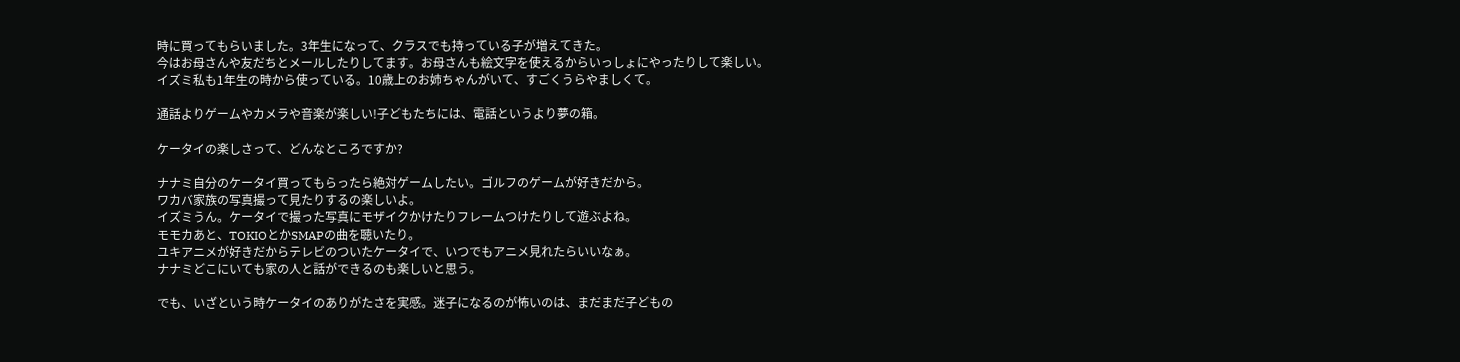時に買ってもらいました。3年生になって、クラスでも持っている子が増えてきた。
今はお母さんや友だちとメールしたりしてます。お母さんも絵文字を使えるからいっしょにやったりして楽しい。
イズミ私も1年生の時から使っている。10歳上のお姉ちゃんがいて、すごくうらやましくて。

通話よりゲームやカメラや音楽が楽しい!子どもたちには、電話というより夢の箱。

ケータイの楽しさって、どんなところですか?

ナナミ自分のケータイ買ってもらったら絶対ゲームしたい。ゴルフのゲームが好きだから。
ワカバ家族の写真撮って見たりするの楽しいよ。
イズミうん。ケータイで撮った写真にモザイクかけたりフレームつけたりして遊ぶよね。
モモカあと、TOKIOとかSMAPの曲を聴いたり。
ユキアニメが好きだからテレビのついたケータイで、いつでもアニメ見れたらいいなぁ。
ナナミどこにいても家の人と話ができるのも楽しいと思う。

でも、いざという時ケータイのありがたさを実感。迷子になるのが怖いのは、まだまだ子どもの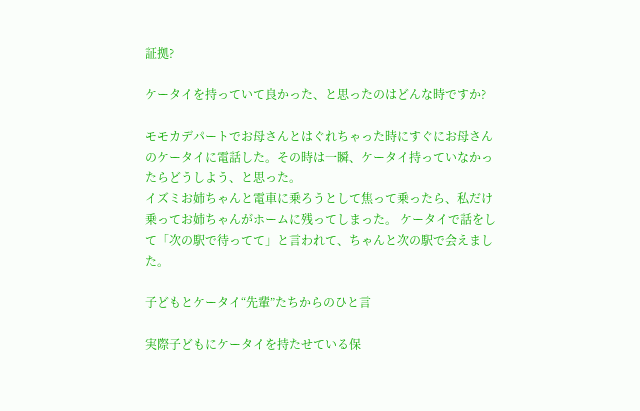証拠?

ケータイを持っていて良かった、と思ったのはどんな時ですか?

モモカデパートでお母さんとはぐれちゃった時にすぐにお母さんのケータイに電話した。その時は一瞬、ケータイ持っていなかったらどうしよう、と思った。
イズミお姉ちゃんと電車に乗ろうとして焦って乗ったら、私だけ乗ってお姉ちゃんがホームに残ってしまった。 ケータイで話をして「次の駅で待ってて」と言われて、ちゃんと次の駅で会えました。

子どもとケータイ“先輩”たちからのひと言

実際子どもにケータイを持たせている保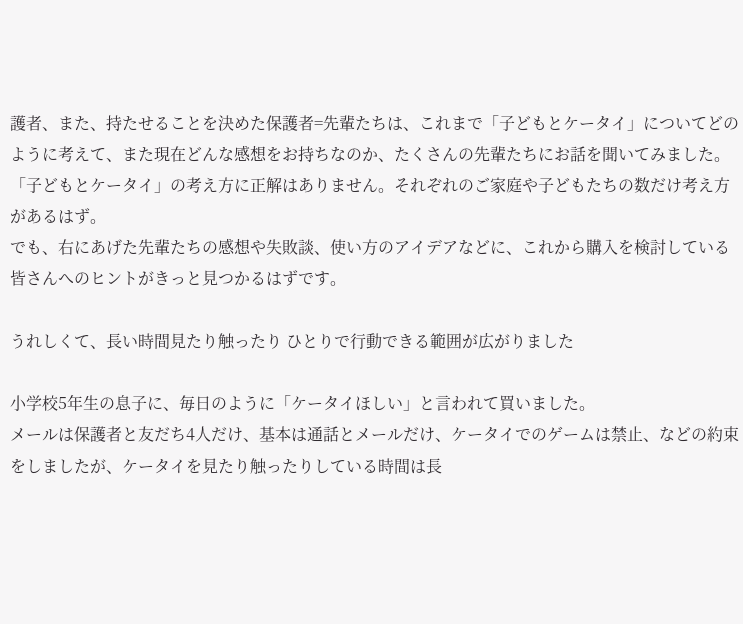護者、また、持たせることを決めた保護者=先輩たちは、これまで「子どもとケータイ」についてどのように考えて、また現在どんな感想をお持ちなのか、たくさんの先輩たちにお話を聞いてみました。
「子どもとケータイ」の考え方に正解はありません。それぞれのご家庭や子どもたちの数だけ考え方があるはず。
でも、右にあげた先輩たちの感想や失敗談、使い方のアイデアなどに、これから購入を検討している皆さんへのヒントがきっと見つかるはずです。

うれしくて、長い時間見たり触ったり ひとりで行動できる範囲が広がりました

小学校5年生の息子に、毎日のように「ケータイほしい」と言われて買いました。
メールは保護者と友だち4人だけ、基本は通話とメールだけ、ケータイでのゲームは禁止、などの約束をしましたが、ケータイを見たり触ったりしている時間は長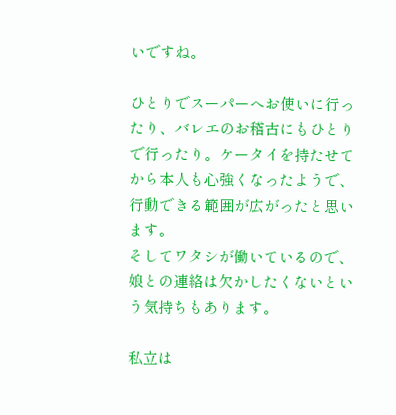いですね。

ひとりでスーパーへお使いに行ったり、バレエのお稽古にもひとりで行ったり。ケータイを持たせてから本人も心強くなったようで、行動できる範囲が広がったと思います。
そしてワタシが働いているので、娘との連絡は欠かしたくないという気持ちもあります。

私立は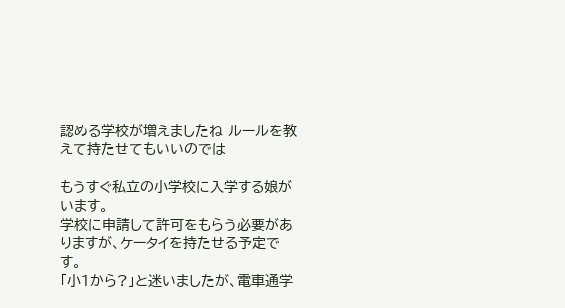認める学校が増えましたね ルールを教えて持たせてもいいのでは

もうすぐ私立の小学校に入学する娘がいます。
学校に申請して許可をもらう必要がありますが、ケータイを持たせる予定です。
「小1から?」と迷いましたが、電車通学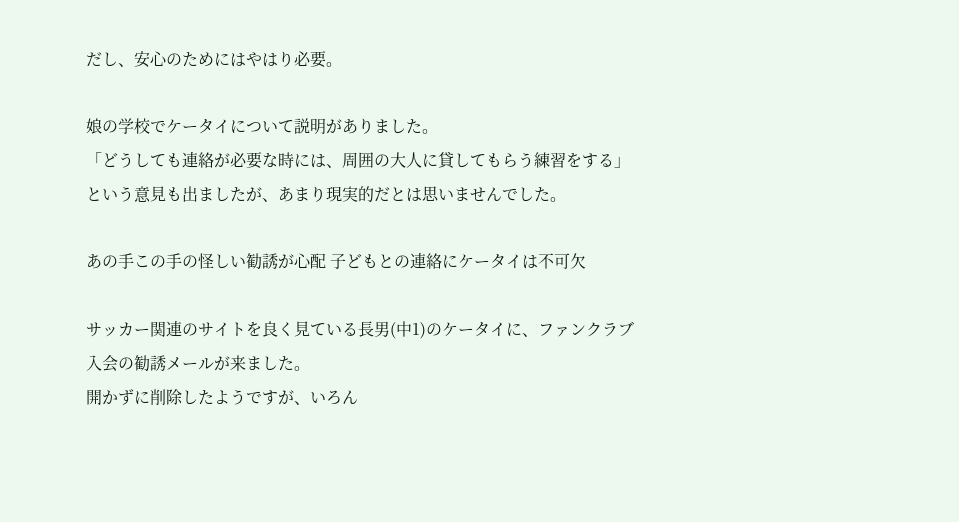だし、安心のためにはやはり必要。

娘の学校でケータイについて説明がありました。
「どうしても連絡が必要な時には、周囲の大人に貸してもらう練習をする」という意見も出ましたが、あまり現実的だとは思いませんでした。

あの手この手の怪しい勧誘が心配 子どもとの連絡にケータイは不可欠

サッカー関連のサイトを良く見ている長男(中1)のケータイに、ファンクラブ入会の勧誘メールが来ました。
開かずに削除したようですが、いろん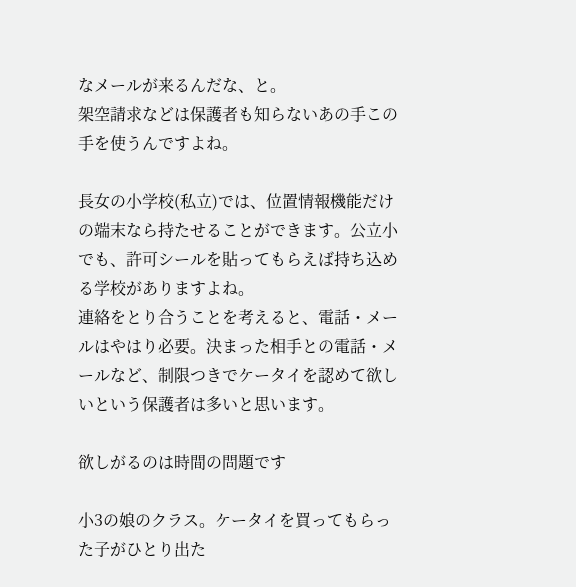なメールが来るんだな、と。
架空請求などは保護者も知らないあの手この手を使うんですよね。

長女の小学校(私立)では、位置情報機能だけの端末なら持たせることができます。公立小でも、許可シールを貼ってもらえば持ち込める学校がありますよね。
連絡をとり合うことを考えると、電話・メールはやはり必要。決まった相手との電話・メールなど、制限つきでケータイを認めて欲しいという保護者は多いと思います。

欲しがるのは時間の問題です

小3の娘のクラス。ケータイを買ってもらった子がひとり出た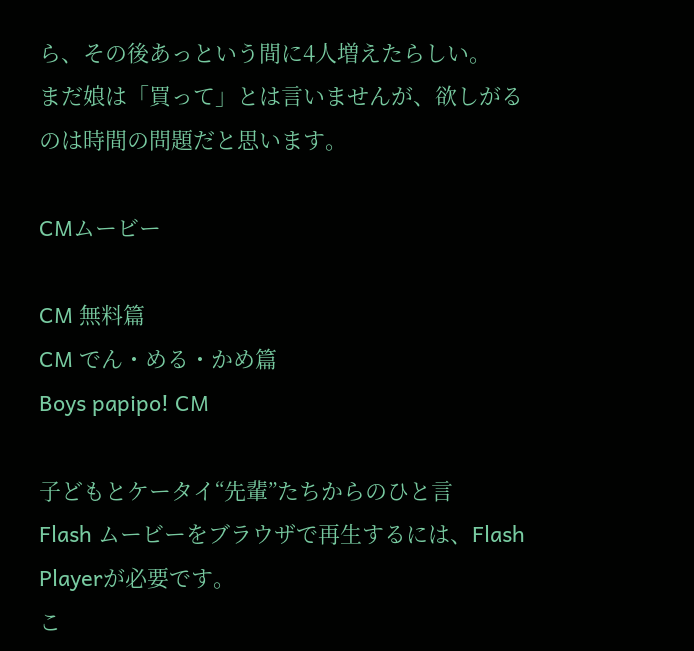ら、その後あっという間に4人増えたらしい。
まだ娘は「買って」とは言いませんが、欲しがるのは時間の問題だと思います。

CMムービー

CM 無料篇
CM でん・める・かめ篇
Boys papipo! CM

子どもとケータイ“先輩”たちからのひと言
Flash ムービーをブラウザで再生するには、Flash Playerが必要です。
こ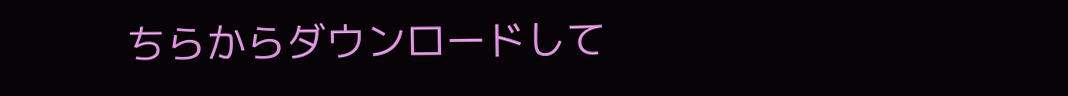ちらからダウンロードして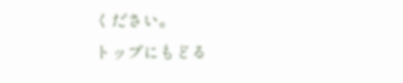ください。
トップにもどる